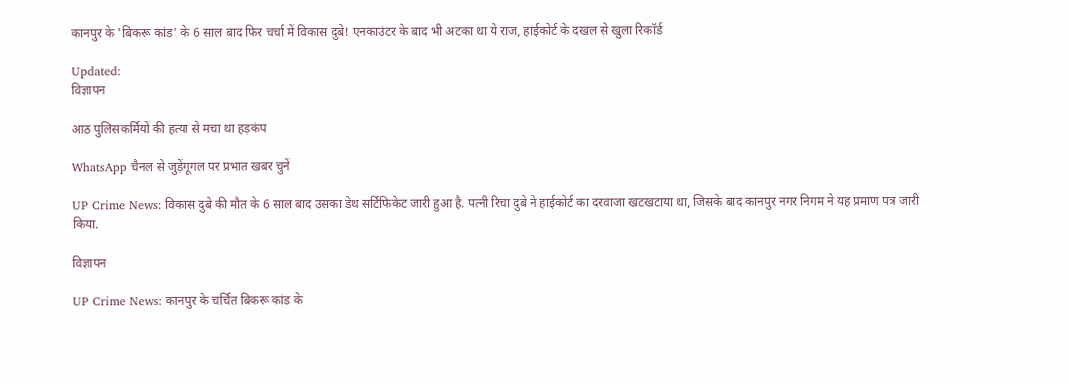कानपुर के 'बिकरू कांड' के 6 साल बाद फिर चर्चा में विकास दुबे! एनकाउंटर के बाद भी अटका था ये राज, हाईकोर्ट के दखल से खुला रिकॉर्ड

Updated:
विज्ञापन

आठ पुलिसकर्मियों की हत्या से मचा था हड़कंप

WhatsApp चैनल से जुड़ेंगूगल पर प्रभात खबर चुनें

UP Crime News: विकास दुबे की मौत के 6 साल बाद उसका डेथ सर्टिफिकेट जारी हुआ है. पत्नी रिचा दुबे ने हाईकोर्ट का दरवाजा खटखटाया था, जिसके बाद कानपुर नगर निगम ने यह प्रमाण पत्र जारी किया.

विज्ञापन

UP Crime News: कानपुर के चर्चित बिकरू कांड के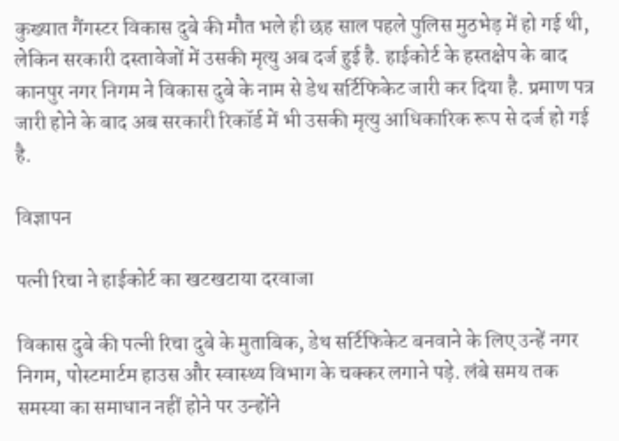कुख्यात गैंगस्टर विकास दुबे की मौत भले ही छह साल पहले पुलिस मुठभेड़ में हो गई थी, लेकिन सरकारी दस्तावेजों में उसकी मृत्यु अब दर्ज हुई है. हाईकोर्ट के हस्तक्षेप के बाद कानपुर नगर निगम ने विकास दुबे के नाम से डेथ सर्टिफिकेट जारी कर दिया है. प्रमाण पत्र जारी होने के बाद अब सरकारी रिकॉर्ड में भी उसकी मृत्यु आधिकारिक रूप से दर्ज हो गई है.

विज्ञापन

पत्नी रिचा ने हाईकोर्ट का खटखटाया दरवाजा

विकास दुबे की पत्नी रिचा दुबे के मुताबिक, डेथ सर्टिफिकेट बनवाने के लिए उन्हें नगर निगम, पोस्टमार्टम हाउस और स्वास्थ्य विभाग के चक्कर लगाने पड़े. लंबे समय तक समस्या का समाधान नहीं होने पर उन्होंने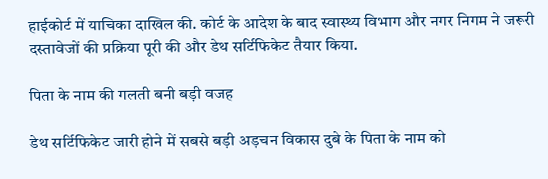हाईकोर्ट में याचिका दाखिल की. कोर्ट के आदेश के बाद स्वास्थ्य विभाग और नगर निगम ने जरूरी दस्तावेजों की प्रक्रिया पूरी की और डेथ सर्टिफिकेट तैयार किया.

पिता के नाम की गलती बनी बड़ी वजह

डेथ सर्टिफिकेट जारी होने में सबसे बड़ी अड़चन विकास दुबे के पिता के नाम को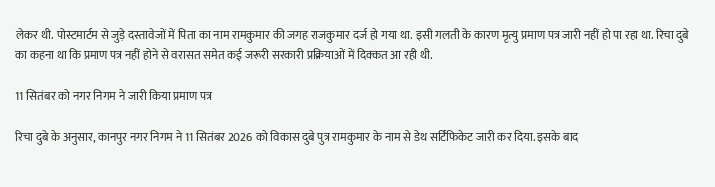लेकर थी. पोस्टमार्टम से जुड़े दस्तावेजों में पिता का नाम रामकुमार की जगह राजकुमार दर्ज हो गया था. इसी गलती के कारण मृत्यु प्रमाण पत्र जारी नहीं हो पा रहा था. रिचा दुबे का कहना था कि प्रमाण पत्र नहीं होने से वरासत समेत कई जरूरी सरकारी प्रक्रियाओं में दिक्कत आ रही थी.

11 सितंबर को नगर निगम ने जारी किया प्रमाण पत्र

रिचा दुबे के अनुसार, कानपुर नगर निगम ने 11 सितंबर 2026 को विकास दुबे पुत्र रामकुमार के नाम से डेथ सर्टिफिकेट जारी कर दिया. इसके बाद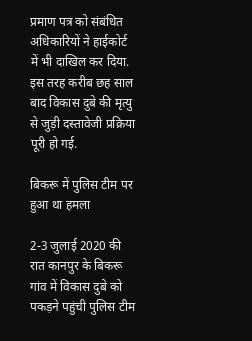प्रमाण पत्र को संबंधित अधिकारियों ने हाईकोर्ट में भी दाखिल कर दिया. इस तरह करीब छह साल बाद विकास दुबे की मृत्यु से जुड़ी दस्तावेजी प्रक्रिया पूरी हो गई.

बिकरू में पुलिस टीम पर हुआ था हमला

2-3 जुलाई 2020 की रात कानपुर के बिकरू गांव में विकास दुबे को पकड़ने पहुंची पुलिस टीम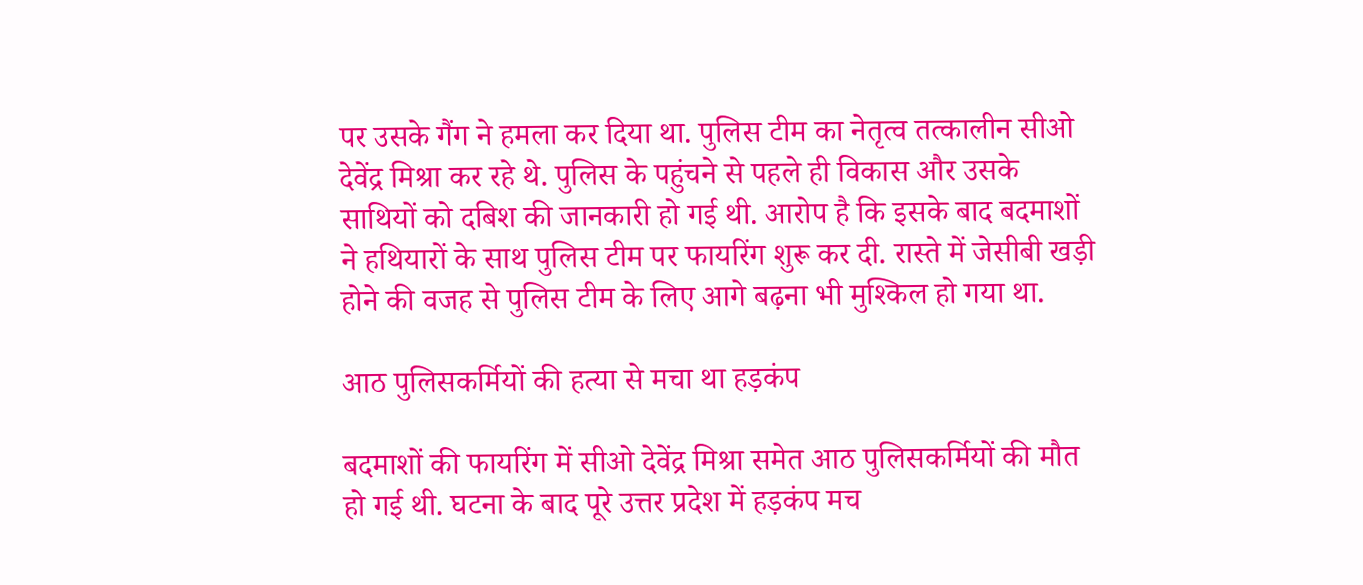पर उसके गैंग ने हमला कर दिया था. पुलिस टीम का नेतृत्व तत्कालीन सीओ देवेंद्र मिश्रा कर रहे थे. पुलिस के पहुंचने से पहले ही विकास और उसके साथियों को दबिश की जानकारी हो गई थी. आरोप है कि इसके बाद बदमाशों ने हथियारों के साथ पुलिस टीम पर फायरिंग शुरू कर दी. रास्ते में जेसीबी खड़ी होने की वजह से पुलिस टीम के लिए आगे बढ़ना भी मुश्किल हो गया था.

आठ पुलिसकर्मियों की हत्या से मचा था हड़कंप

बदमाशों की फायरिंग में सीओ देवेंद्र मिश्रा समेत आठ पुलिसकर्मियों की मौत हो गई थी. घटना के बाद पूरे उत्तर प्रदेश में हड़कंप मच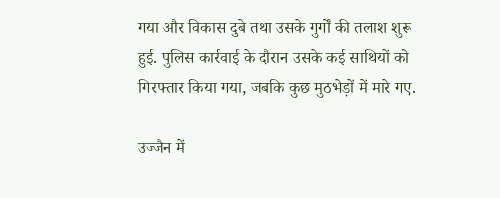गया और विकास दुबे तथा उसके गुर्गों की तलाश शुरू हुई. पुलिस कार्रवाई के दौरान उसके कई साथियों को गिरफ्तार किया गया, जबकि कुछ मुठभेड़ों में मारे गए.

उज्जैन में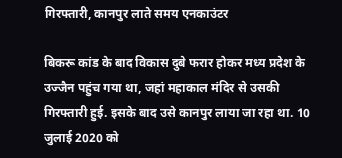गिरफ्तारी, कानपुर लाते समय एनकाउंटर

बिकरू कांड के बाद विकास दुबे फरार होकर मध्य प्रदेश के उज्जैन पहुंच गया था, जहां महाकाल मंदिर से उसकी गिरफ्तारी हुई. इसके बाद उसे कानपुर लाया जा रहा था. 10 जुलाई 2020 को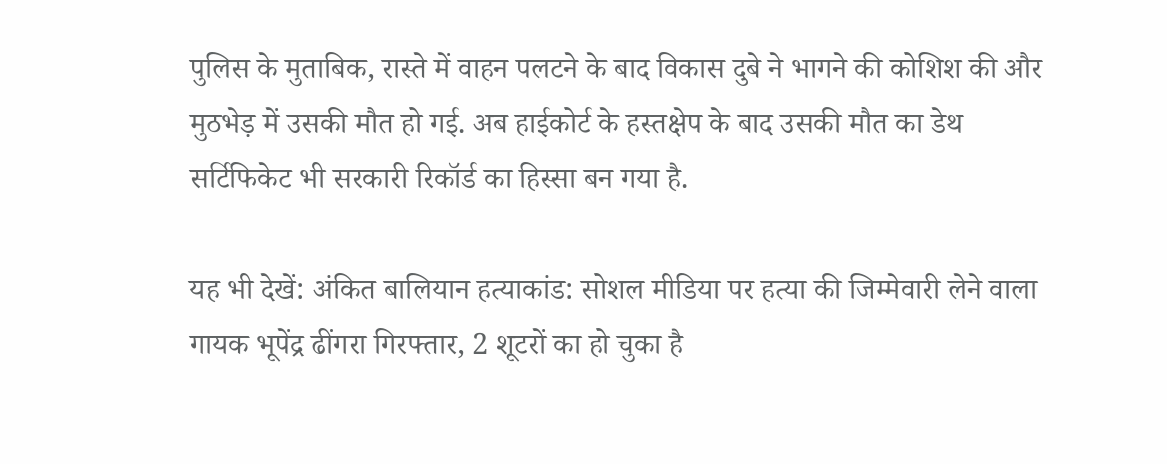पुलिस के मुताबिक, रास्ते में वाहन पलटने के बाद विकास दुबे ने भागने की कोशिश की और मुठभेड़ में उसकी मौत हो गई. अब हाईकोर्ट के हस्तक्षेप के बाद उसकी मौत का डेथ सर्टिफिकेट भी सरकारी रिकॉर्ड का हिस्सा बन गया है.

यह भी देखें: अंकित बालियान हत्याकांड: सोशल मीडिया पर हत्या की जिम्मेवारी लेने वाला गायक भूपेंद्र ढींगरा गिरफ्तार, 2 शूटरों का हो चुका है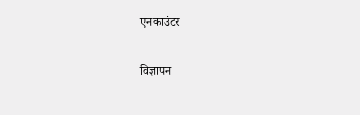एनकाउंटर

विज्ञापन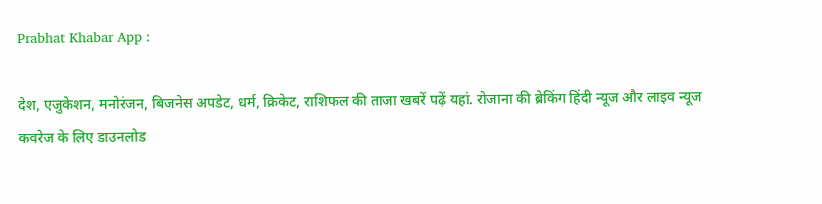Prabhat Khabar App :

देश, एजुकेशन, मनोरंजन, बिजनेस अपडेट, धर्म, क्रिकेट, राशिफल की ताजा खबरें पढ़ें यहां. रोजाना की ब्रेकिंग हिंदी न्यूज और लाइव न्यूज कवरेज के लिए डाउनलोड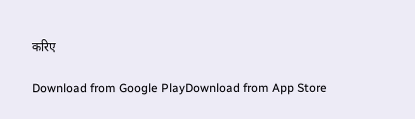करिए

Download from Google PlayDownload from App Store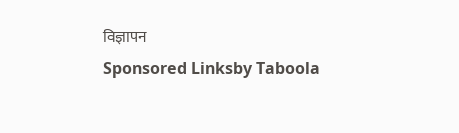विज्ञापन
Sponsored Linksby Taboola